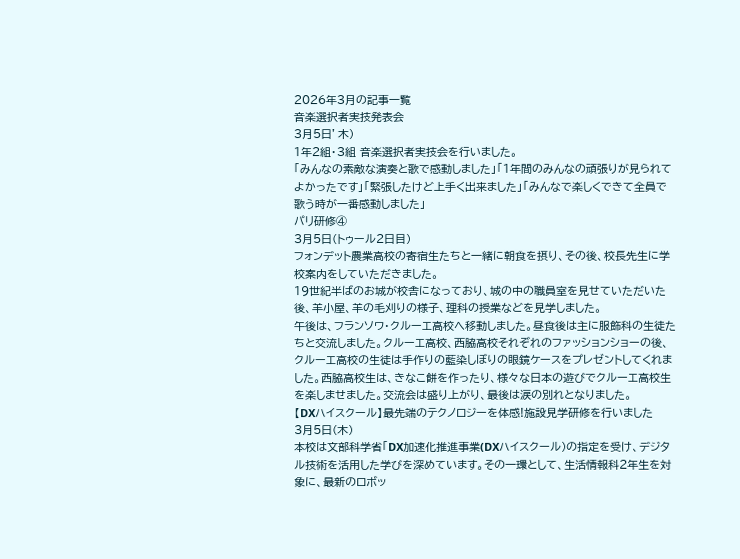2026年3月の記事一覧
音楽選択者実技発表会
3月5日’木)
1年2組・3組 音楽選択者実技会を行いました。
「みんなの素敵な演奏と歌で感動しました」「1年間のみんなの頑張りが見られてよかったです」「緊張したけど上手く出来ました」「みんなで楽しくできて全員で歌う時が一番感動しました」
パリ研修④
3月5日(トゥール2日目)
フォンデット農業高校の寄宿生たちと一緒に朝食を摂り、その後、校長先生に学校案内をしていただきました。
19世紀半ばのお城が校舎になっており、城の中の職員室を見せていただいた後、羊小屋、羊の毛刈りの様子、理科の授業などを見学しました。
午後は、フランソワ・クルーエ高校へ移動しました。昼食後は主に服飾科の生徒たちと交流しました。クルーエ高校、西脇高校それぞれのファッションショーの後、クルーエ高校の生徒は手作りの藍染しぼりの眼鏡ケースをプレゼントしてくれました。西脇高校生は、きなこ餅を作ったり、様々な日本の遊びでクルーエ高校生を楽しませました。交流会は盛り上がり、最後は涙の別れとなりました。
【DXハイスクール】最先端のテクノロジーを体感!施設見学研修を行いました
3月5日(木)
本校は文部科学省「DX加速化推進事業(DXハイスクール)の指定を受け、デジタル技術を活用した学びを深めています。その一環として、生活情報科2年生を対象に、最新のロボッ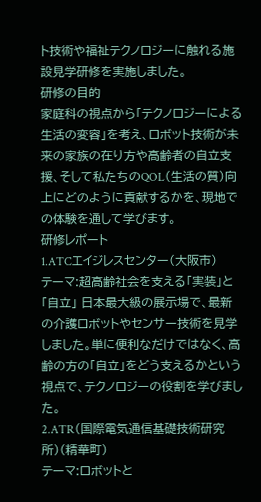ト技術や福祉テクノロジーに触れる施設見学研修を実施しました。
研修の目的
家庭科の視点から「テクノロジーによる生活の変容」を考え、ロボット技術が未来の家族の在り方や高齢者の自立支援、そして私たちのQOL(生活の質)向上にどのように貢献するかを、現地での体験を通して学びます。
研修レポート
1.ATCエイジレスセンター(大阪市)
テーマ:超高齢社会を支える「実装」と「自立」 日本最大級の展示場で、最新の介護ロボットやセンサー技術を見学しました。単に便利なだけではなく、高齢の方の「自立」をどう支えるかという視点で、テクノロジーの役割を学びました。
2.ATR(国際電気通信基礎技術研究所)(精華町)
テーマ:ロボットと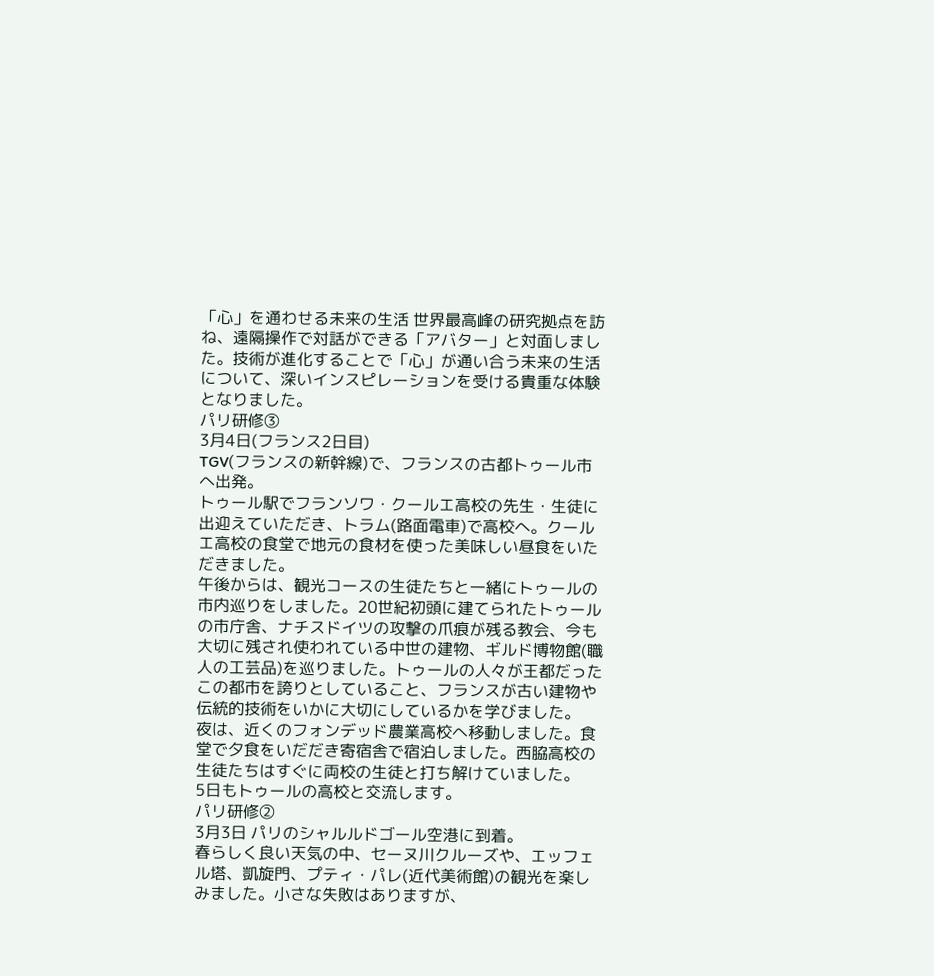「心」を通わせる未来の生活 世界最高峰の研究拠点を訪ね、遠隔操作で対話ができる「アバター」と対面しました。技術が進化することで「心」が通い合う未来の生活について、深いインスピレーションを受ける貴重な体験となりました。
パリ研修③
3月4日(フランス2日目)
TGV(フランスの新幹線)で、フランスの古都トゥール市へ出発。
トゥール駅でフランソワ・クールエ高校の先生・生徒に出迎えていただき、トラム(路面電車)で高校へ。クールエ高校の食堂で地元の食材を使った美味しい昼食をいただきました。
午後からは、観光コースの生徒たちと一緒にトゥールの市内巡りをしました。20世紀初頭に建てられたトゥールの市庁舎、ナチスドイツの攻撃の爪痕が残る教会、今も大切に残され使われている中世の建物、ギルド博物館(職人の工芸品)を巡りました。トゥールの人々が王都だったこの都市を誇りとしていること、フランスが古い建物や伝統的技術をいかに大切にしているかを学びました。
夜は、近くのフォンデッド農業高校へ移動しました。食堂で夕食をいだだき寄宿舎で宿泊しました。西脇高校の生徒たちはすぐに両校の生徒と打ち解けていました。
5日もトゥールの高校と交流します。
パリ研修②
3月3日 パリのシャルルドゴール空港に到着。
春らしく良い天気の中、セーヌ川クルーズや、エッフェル塔、凱旋門、プティ・パレ(近代美術館)の観光を楽しみました。小さな失敗はありますが、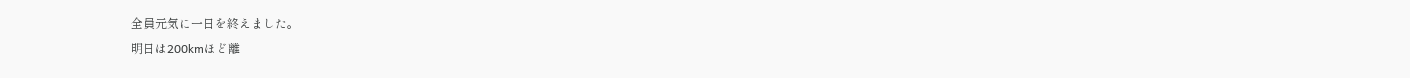全員元気に一日を終えました。
明日は200kmほど離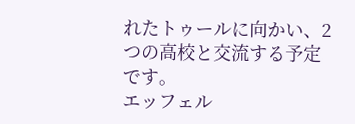れたトゥールに向かい、2つの高校と交流する予定です。
エッフェル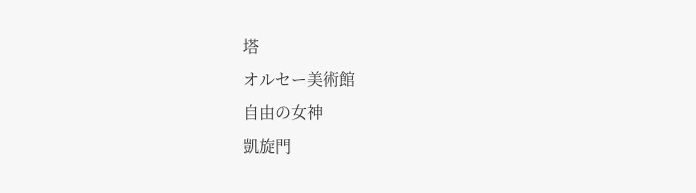塔
オルセー美術館
自由の女神
凱旋門